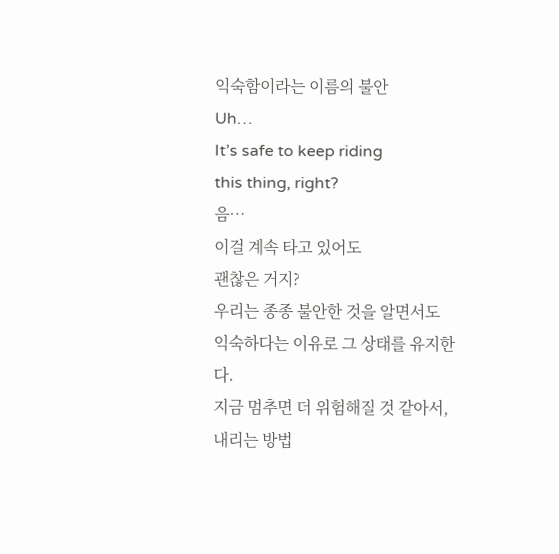익숙함이라는 이름의 불안
Uh…
It’s safe to keep riding
this thing, right?
음…
이걸 계속 타고 있어도
괜찮은 거지?
우리는 종종 불안한 것을 알면서도
익숙하다는 이유로 그 상태를 유지한다.
지금 멈추면 더 위험해질 것 같아서,
내리는 방법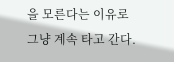을 모른다는 이유로
그냥 계속 타고 간다.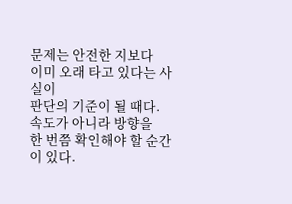문제는 안전한 지보다
이미 오래 타고 있다는 사실이
판단의 기준이 될 때다.
속도가 아니라 방향을
한 번쯤 확인해야 할 순간이 있다.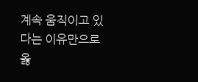계속 움직이고 있다는 이유만으로
옳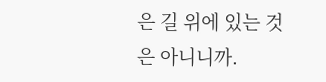은 길 위에 있는 것은 아니니까.